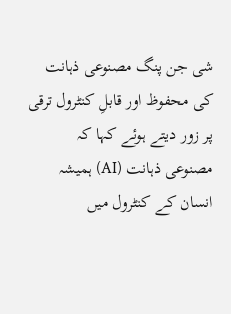شی جن پنگ مصنوعی ذہانت کی محفوظ اور قابلِ کنٹرول ترقی پر زور دیتے ہوئے کہا کہ مصنوعی ذہانت (AI) ہمیشہ انسان کے کنٹرول میں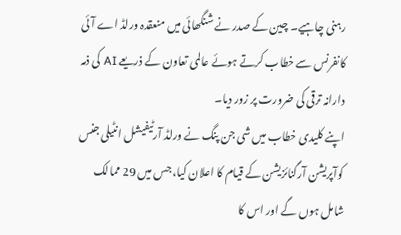رہنی چاہیے۔ چین کے صدر نے شنگھائی میں منعقدہ ورلڈ اے آئی کانفرنس سے خطاب کرتے ہوئے عالمی تعاون کے ذریعے AI کی ذمہ دارانہ ترقی کی ضرورت پر زور دیا۔
اپنے کلیدی خطاب میں شی جن پنگ نے ورلڈ آرٹیفیشل انٹیلی جنس کوآپریشن آرگنائزیشن کے قیام کا اعلان کیا، جس میں 29 ممالک شامل ہوں گے اور اس کا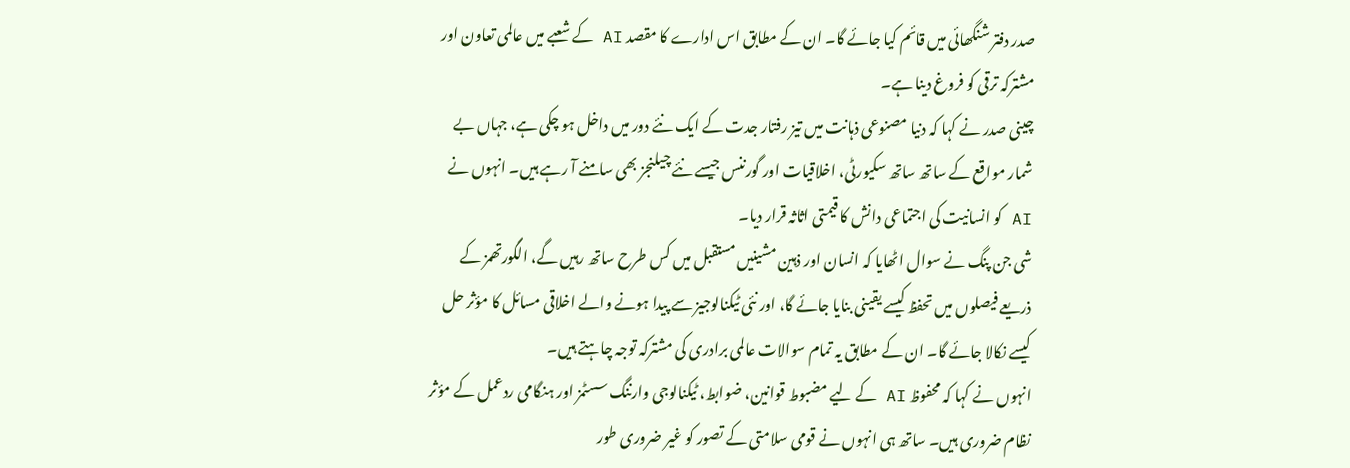صدر دفتر شنگھائی میں قائم کیا جائے گا۔ ان کے مطابق اس ادارے کا مقصد AI کے شعبے میں عالمی تعاون اور مشترکہ ترقی کو فروغ دینا ہے۔
چینی صدر نے کہا کہ دنیا مصنوعی ذہانت میں تیز رفتار جدت کے ایک نئے دور میں داخل ہو چکی ہے، جہاں بے شمار مواقع کے ساتھ ساتھ سکیورٹی، اخلاقیات اور گورننس جیسے نئے چیلنجز بھی سامنے آ رہے ہیں۔ انہوں نے AI کو انسانیت کی اجتماعی دانش کا قیمتی اثاثہ قرار دیا۔
شی جن پنگ نے سوال اٹھایا کہ انسان اور ذہین مشینیں مستقبل میں کس طرح ساتھ رہیں گے، الگورتھمز کے ذریعے فیصلوں میں تحفظ کیسے یقینی بنایا جائے گا، اور نئی ٹیکنالوجیز سے پیدا ہونے والے اخلاقی مسائل کا مؤثر حل کیسے نکالا جائے گا۔ ان کے مطابق یہ تمام سوالات عالمی برادری کی مشترکہ توجہ چاہتے ہیں۔
انہوں نے کہا کہ محفوظ AI کے لیے مضبوط قوانین، ضوابط، ٹیکنالوجی وارننگ سسٹمز اور ہنگامی ردعمل کے مؤثر نظام ضروری ہیں۔ ساتھ ہی انہوں نے قومی سلامتی کے تصور کو غیر ضروری طور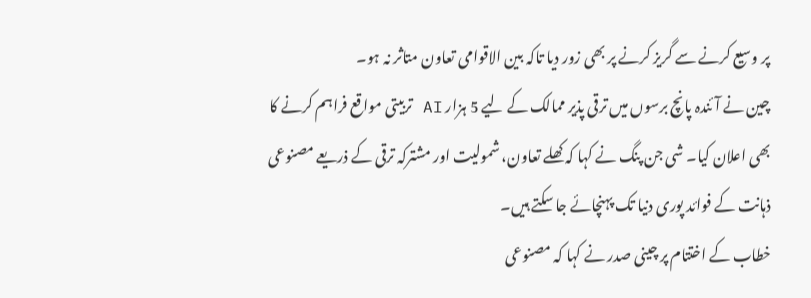پر وسیع کرنے سے گریز کرنے پر بھی زور دیا تاکہ بین الاقوامی تعاون متاثر نہ ہو۔
چین نے آئندہ پانچ برسوں میں ترقی پذیر ممالک کے لیے 5 ہزار AI تربیتی مواقع فراہم کرنے کا بھی اعلان کیا۔ شی جن پنگ نے کہا کہ کھلے تعاون، شمولیت اور مشترکہ ترقی کے ذریعے مصنوعی ذہانت کے فوائد پوری دنیا تک پہنچائے جا سکتے ہیں۔
خطاب کے اختتام پر چینی صدر نے کہا کہ مصنوعی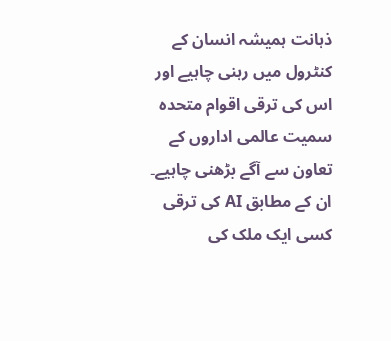ذہانت ہمیشہ انسان کے کنٹرول میں رہنی چاہیے اور اس کی ترقی اقوام متحدہ سمیت عالمی اداروں کے تعاون سے آگے بڑھنی چاہیے۔ ان کے مطابق AI کی ترقی کسی ایک ملک کی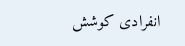انفرادی کوشش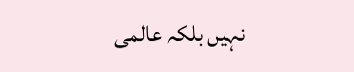نہیں بلکہ عالمی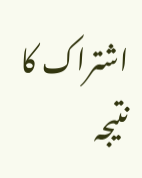اشتراک کا نتیجہ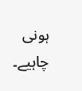ہونی چاہیے۔